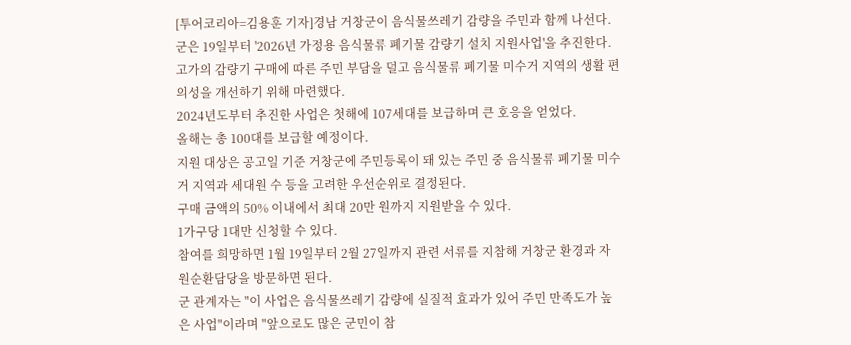[투어코리아=김용훈 기자]경남 거창군이 음식물쓰레기 감량을 주민과 함께 나선다.
군은 19일부터 '2026년 가정용 음식물류 폐기물 감량기 설치 지원사업'을 추진한다.
고가의 감량기 구매에 따른 주민 부담을 덜고 음식물류 폐기물 미수거 지역의 생활 편의성을 개선하기 위해 마련했다.
2024년도부터 추진한 사업은 첫해에 107세대를 보급하며 큰 호응을 얻었다.
올해는 총 100대를 보급할 예정이다.
지원 대상은 공고일 기준 거창군에 주민등록이 돼 있는 주민 중 음식물류 폐기물 미수거 지역과 세대원 수 등을 고려한 우선순위로 결정된다.
구매 금액의 50% 이내에서 최대 20만 원까지 지원받을 수 있다.
1가구당 1대만 신청할 수 있다.
참여를 희망하면 1월 19일부터 2월 27일까지 관련 서류를 지참해 거창군 환경과 자원순환담당을 방문하면 된다.
군 관계자는 "이 사업은 음식물쓰레기 감량에 실질적 효과가 있어 주민 만족도가 높은 사업"이라며 "앞으로도 많은 군민이 참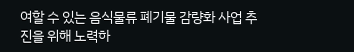여할 수 있는 음식물류 폐기물 감량화 사업 추진을 위해 노력하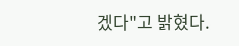겠다"고 밝혔다.